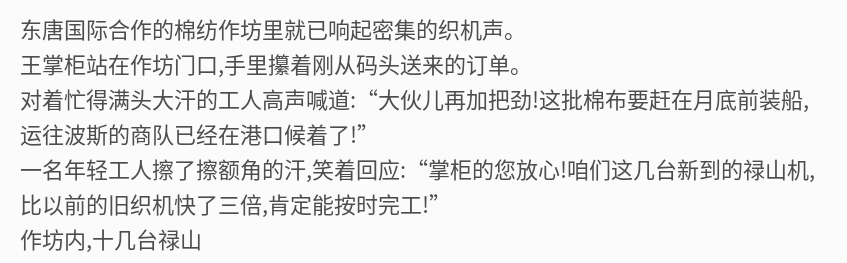东唐国际合作的棉纺作坊里就已响起密集的织机声。
王掌柜站在作坊门口,手里攥着刚从码头送来的订单。
对着忙得满头大汗的工人高声喊道:“大伙儿再加把劲!这批棉布要赶在月底前装船,运往波斯的商队已经在港口候着了!”
一名年轻工人擦了擦额角的汗,笑着回应:“掌柜的您放心!咱们这几台新到的禄山机,比以前的旧织机快了三倍,肯定能按时完工!”
作坊内,十几台禄山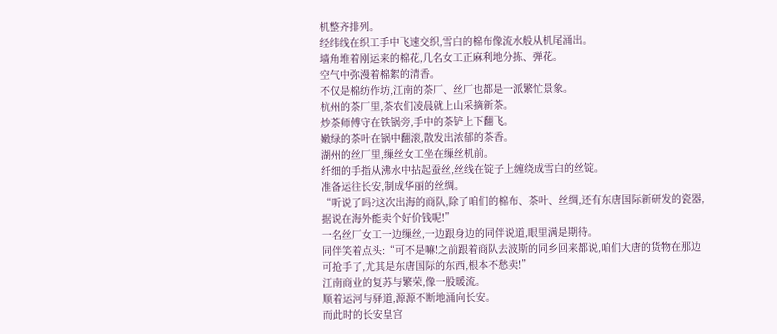机整齐排列。
经纬线在织工手中飞速交织,雪白的棉布像流水般从机尾涌出。
墙角堆着刚运来的棉花,几名女工正麻利地分拣、弹花。
空气中弥漫着棉絮的清香。
不仅是棉纺作坊,江南的茶厂、丝厂也都是一派繁忙景象。
杭州的茶厂里,茶农们凌晨就上山采摘新茶。
炒茶师傅守在铁锅旁,手中的茶铲上下翻飞。
嫩绿的茶叶在锅中翻滚,散发出浓郁的茶香。
湖州的丝厂里,缫丝女工坐在缫丝机前。
纤细的手指从沸水中拈起蚕丝,丝线在锭子上缠绕成雪白的丝锭。
准备运往长安,制成华丽的丝绸。
“听说了吗?这次出海的商队,除了咱们的棉布、茶叶、丝绸,还有东唐国际新研发的瓷器,据说在海外能卖个好价钱呢!”
一名丝厂女工一边缫丝,一边跟身边的同伴说道,眼里满是期待。
同伴笑着点头:“可不是嘛!之前跟着商队去波斯的同乡回来都说,咱们大唐的货物在那边可抢手了,尤其是东唐国际的东西,根本不愁卖!”
江南商业的复苏与繁荣,像一股暖流。
顺着运河与驿道,源源不断地涌向长安。
而此时的长安皇宫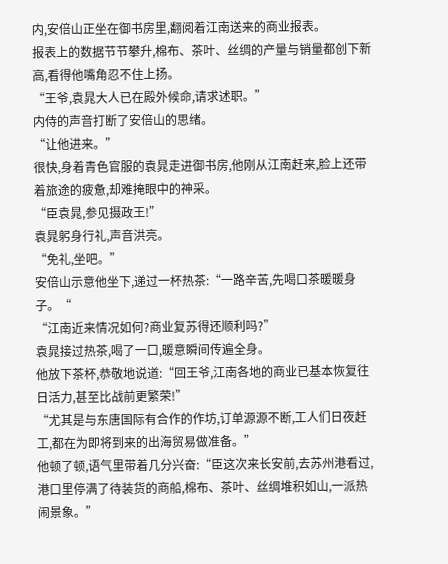内,安倍山正坐在御书房里,翻阅着江南送来的商业报表。
报表上的数据节节攀升,棉布、茶叶、丝绸的产量与销量都创下新高,看得他嘴角忍不住上扬。
“王爷,袁晁大人已在殿外候命,请求述职。”
内侍的声音打断了安倍山的思绪。
“让他进来。”
很快,身着青色官服的袁晁走进御书房,他刚从江南赶来,脸上还带着旅途的疲惫,却难掩眼中的神采。
“臣袁晁,参见摄政王!”
袁晁躬身行礼,声音洪亮。
“免礼,坐吧。”
安倍山示意他坐下,递过一杯热茶:“一路辛苦,先喝口茶暖暖身子。“
“江南近来情况如何?商业复苏得还顺利吗?”
袁晁接过热茶,喝了一口,暖意瞬间传遍全身。
他放下茶杯,恭敬地说道:“回王爷,江南各地的商业已基本恢复往日活力,甚至比战前更繁荣!”
“尤其是与东唐国际有合作的作坊,订单源源不断,工人们日夜赶工,都在为即将到来的出海贸易做准备。”
他顿了顿,语气里带着几分兴奋:“臣这次来长安前,去苏州港看过,港口里停满了待装货的商船,棉布、茶叶、丝绸堆积如山,一派热闹景象。”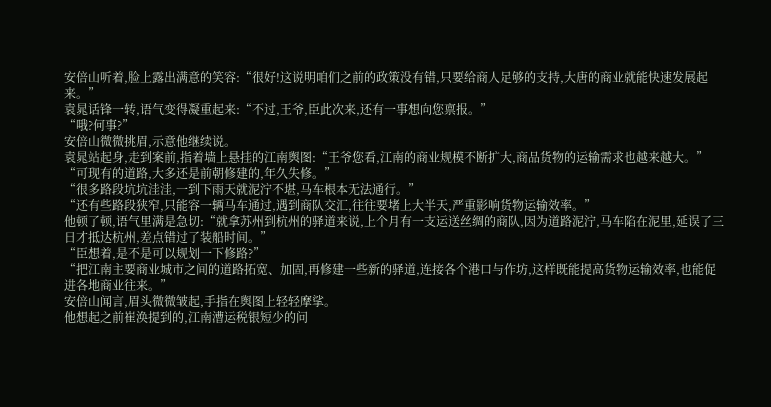安倍山听着,脸上露出满意的笑容:“很好!这说明咱们之前的政策没有错,只要给商人足够的支持,大唐的商业就能快速发展起来。”
袁晁话锋一转,语气变得凝重起来:“不过,王爷,臣此次来,还有一事想向您禀报。”
“哦?何事?”
安倍山微微挑眉,示意他继续说。
袁晁站起身,走到案前,指着墙上悬挂的江南舆图:“王爷您看,江南的商业规模不断扩大,商品货物的运输需求也越来越大。”
“可现有的道路,大多还是前朝修建的,年久失修。”
“很多路段坑坑洼洼,一到下雨天就泥泞不堪,马车根本无法通行。”
“还有些路段狭窄,只能容一辆马车通过,遇到商队交汇,往往要堵上大半天,严重影响货物运输效率。”
他顿了顿,语气里满是急切:“就拿苏州到杭州的驿道来说,上个月有一支运送丝绸的商队,因为道路泥泞,马车陷在泥里,延误了三日才抵达杭州,差点错过了装船时间。”
“臣想着,是不是可以规划一下修路?”
“把江南主要商业城市之间的道路拓宽、加固,再修建一些新的驿道,连接各个港口与作坊,这样既能提高货物运输效率,也能促进各地商业往来。”
安倍山闻言,眉头微微皱起,手指在舆图上轻轻摩挲。
他想起之前崔涣提到的,江南漕运税银短少的问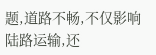题,道路不畅,不仅影响陆路运输,还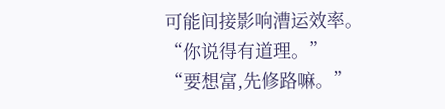可能间接影响漕运效率。
“你说得有道理。”
“要想富,先修路嘛。”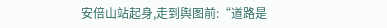安倍山站起身,走到舆图前:“道路是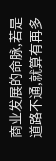商业发展的命脉,若是道路不通,就算有再多